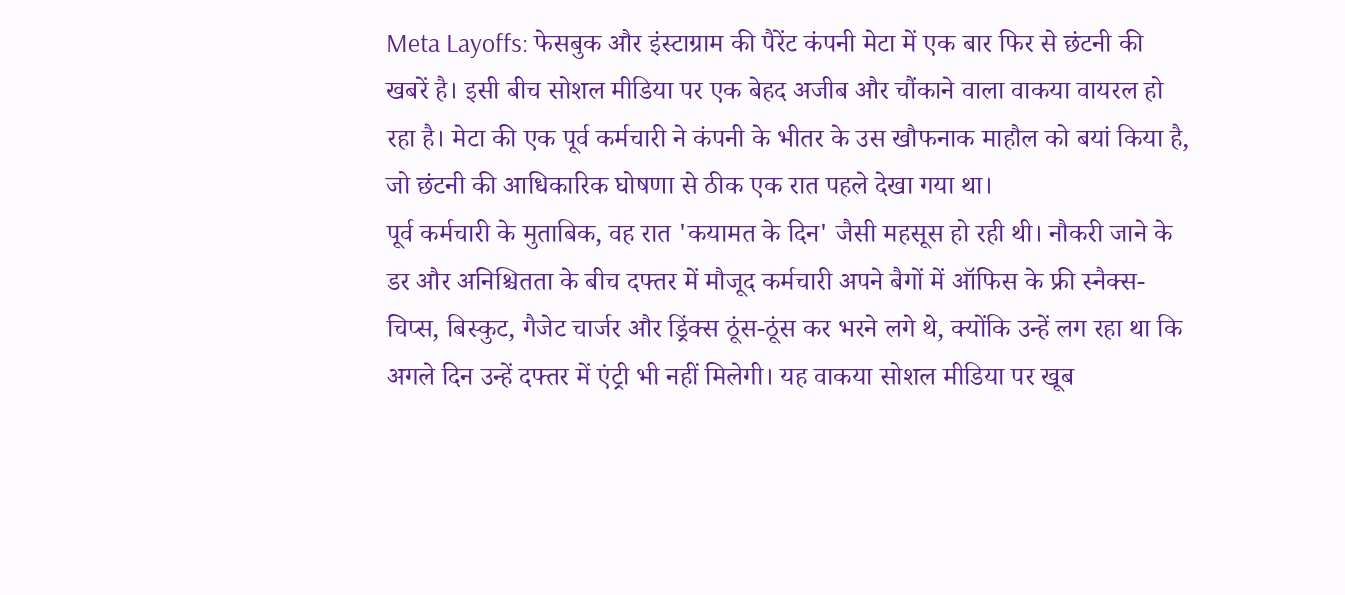Meta Layoffs: फेसबुक और इंस्टाग्राम की पैरेंट कंपनी मेटा में एक बार फिर से छंटनी की खबरें है। इसी बीच सोशल मीडिया पर एक बेहद अजीब और चौंकाने वाला वाकया वायरल हो रहा है। मेटा की एक पूर्व कर्मचारी ने कंपनी के भीतर के उस खौफनाक माहौल को बयां किया है, जो छंटनी की आधिकारिक घोषणा से ठीक एक रात पहले देखा गया था।
पूर्व कर्मचारी के मुताबिक, वह रात 'कयामत के दिन' जैसी महसूस हो रही थी। नौकरी जाने के डर और अनिश्चितता के बीच दफ्तर में मौजूद कर्मचारी अपने बैगों में ऑफिस के फ्री स्नैक्स- चिप्स, बिस्कुट, गैजेट चार्जर और ड्रिंक्स ठूंस-ठूंस कर भरने लगे थे, क्योंकि उन्हें लग रहा था कि अगले दिन उन्हें दफ्तर में एंट्री भी नहीं मिलेगी। यह वाकया सोशल मीडिया पर खूब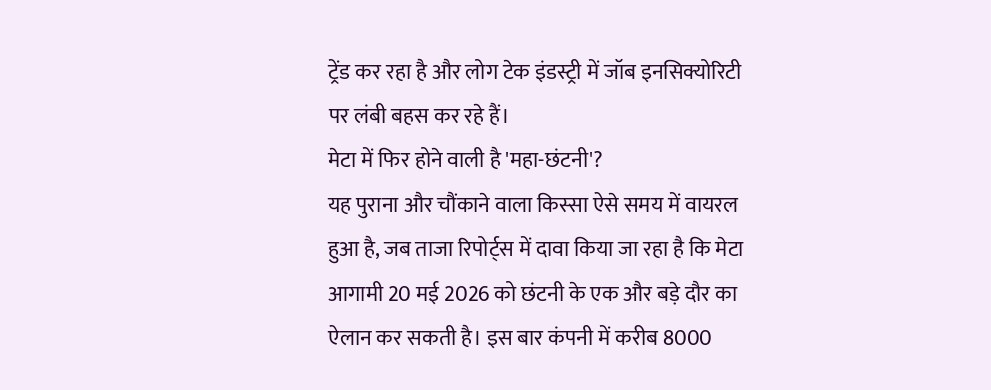ट्रेंड कर रहा है और लोग टेक इंडस्ट्री में जॉब इनसिक्योरिटी पर लंबी बहस कर रहे हैं।
मेटा में फिर होने वाली है 'महा-छंटनी'?
यह पुराना और चौंकाने वाला किस्सा ऐसे समय में वायरल हुआ है, जब ताजा रिपोर्ट्स में दावा किया जा रहा है कि मेटा आगामी 20 मई 2026 को छंटनी के एक और बड़े दौर का ऐलान कर सकती है। इस बार कंपनी में करीब 8000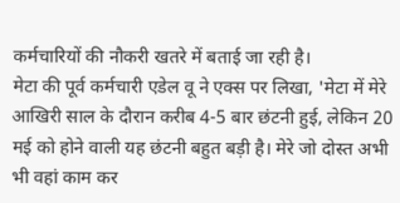कर्मचारियों की नौकरी खतरे में बताई जा रही है।
मेटा की पूर्व कर्मचारी एडेल वू ने एक्स पर लिखा, 'मेटा में मेरे आखिरी साल के दौरान करीब 4-5 बार छंटनी हुई, लेकिन 20 मई को होने वाली यह छंटनी बहुत बड़ी है। मेरे जो दोस्त अभी भी वहां काम कर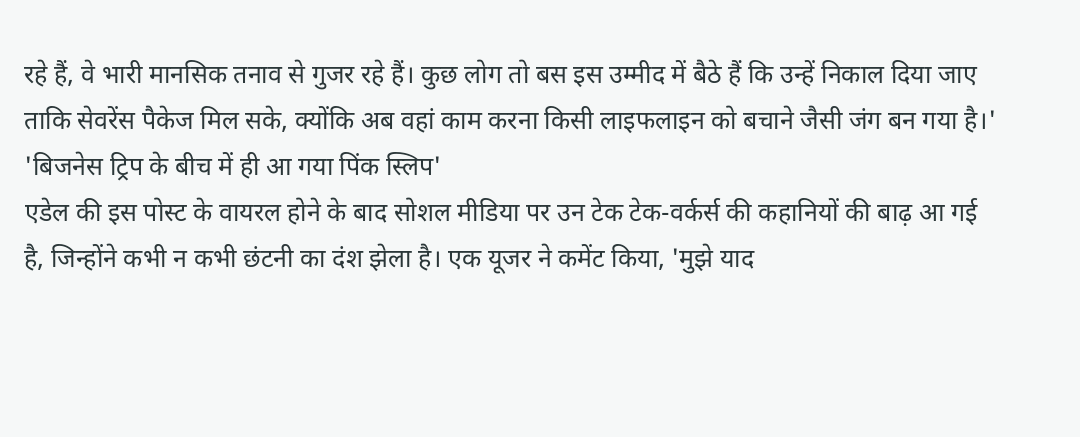रहे हैं, वे भारी मानसिक तनाव से गुजर रहे हैं। कुछ लोग तो बस इस उम्मीद में बैठे हैं कि उन्हें निकाल दिया जाए ताकि सेवरेंस पैकेज मिल सके, क्योंकि अब वहां काम करना किसी लाइफलाइन को बचाने जैसी जंग बन गया है।'
'बिजनेस ट्रिप के बीच में ही आ गया पिंक स्लिप'
एडेल की इस पोस्ट के वायरल होने के बाद सोशल मीडिया पर उन टेक टेक-वर्कर्स की कहानियों की बाढ़ आ गई है, जिन्होंने कभी न कभी छंटनी का दंश झेला है। एक यूजर ने कमेंट किया, 'मुझे याद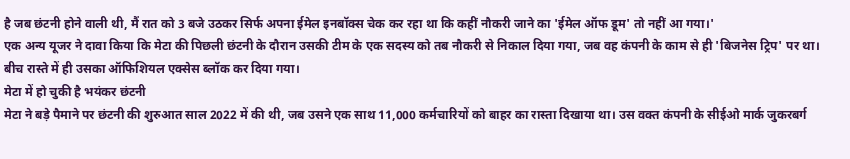है जब छंटनी होने वाली थी, मैं रात को 3 बजे उठकर सिर्फ अपना ईमेल इनबॉक्स चेक कर रहा था कि कहीं नौकरी जाने का 'ईमेल ऑफ डूम' तो नहीं आ गया।'
एक अन्य यूजर ने दावा किया कि मेटा की पिछली छंटनी के दौरान उसकी टीम के एक सदस्य को तब नौकरी से निकाल दिया गया, जब वह कंपनी के काम से ही 'बिजनेस ट्रिप' पर था। बीच रास्ते में ही उसका ऑफिशियल एक्सेस ब्लॉक कर दिया गया।
मेटा में हो चुकी है भयंकर छंटनी
मेटा ने बड़े पैमाने पर छंटनी की शुरुआत साल 2022 में की थी, जब उसने एक साथ 11,000 कर्मचारियों को बाहर का रास्ता दिखाया था। उस वक्त कंपनी के सीईओ मार्क जुकरबर्ग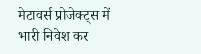मेटावर्स प्रोजेक्ट्स में भारी निवेश कर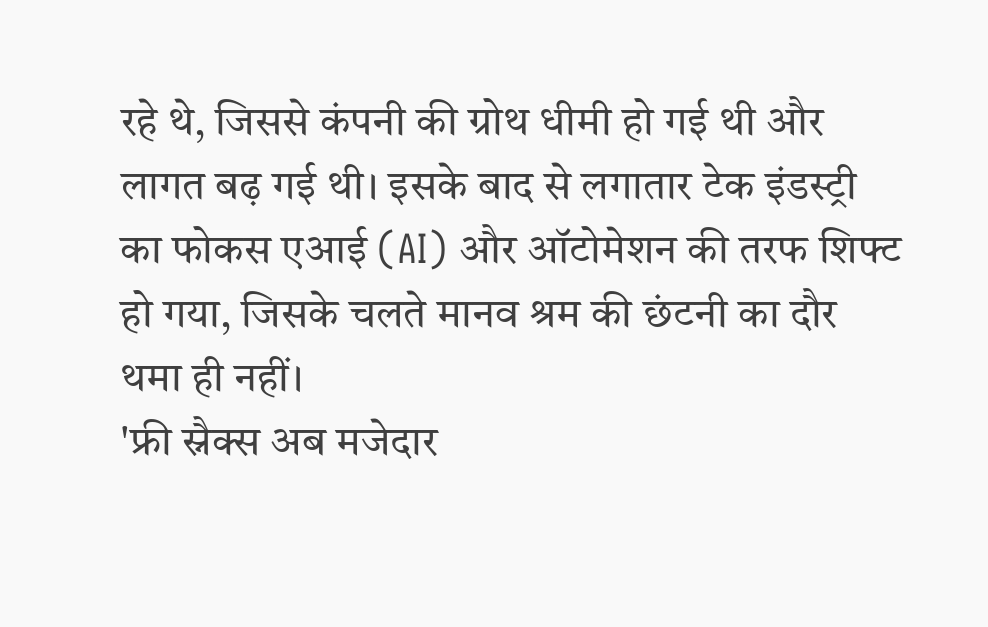रहे थे, जिससे कंपनी की ग्रोथ धीमी हो गई थी और लागत बढ़ गई थी। इसके बाद से लगातार टेक इंडस्ट्री का फोकस एआई (AI) और ऑटोमेशन की तरफ शिफ्ट हो गया, जिसके चलते मानव श्रम की छंटनी का दौर थमा ही नहीं।
'फ्री स्नैक्स अब मजेदार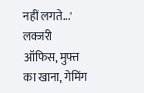नहीं लगते...'
लक्जरी ऑफिस, मुफ्त का खाना, गेमिंग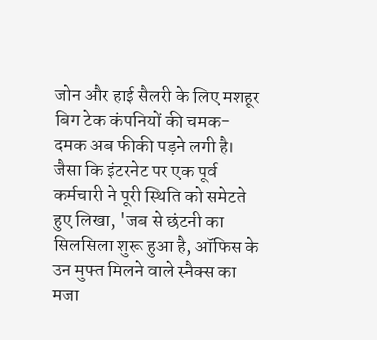जोन और हाई सैलरी के लिए मशहूर बिग टेक कंपनियों की चमक-दमक अब फीकी पड़ने लगी है। जैसा कि इंटरनेट पर एक पूर्व कर्मचारी ने पूरी स्थिति को समेटते हुए लिखा, 'जब से छंटनी का सिलसिला शुरू हुआ है, ऑफिस के उन मुफ्त मिलने वाले स्नैक्स का मजा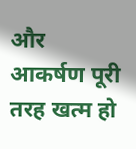और आकर्षण पूरी तरह खत्म हो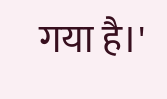गया है।'